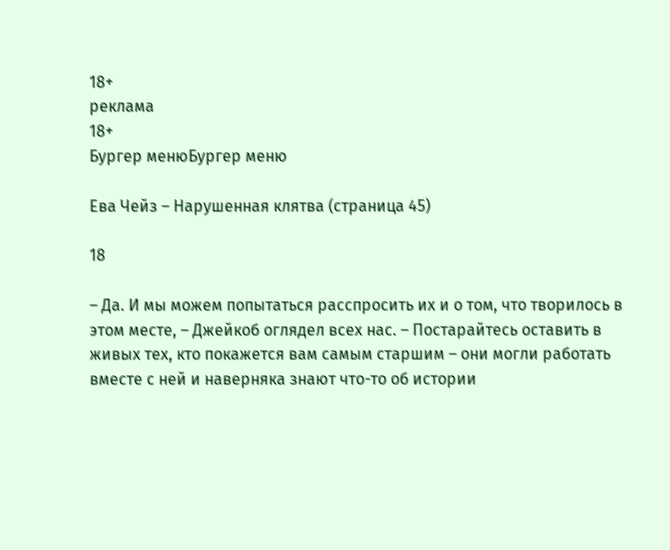18+
реклама
18+
Бургер менюБургер меню

Ева Чейз – Нарушенная клятва (страница 45)

18

– Да. И мы можем попытаться расспросить их и о том, что творилось в этом месте, – Джейкоб оглядел всех нас. – Постарайтесь оставить в живых тех, кто покажется вам самым старшим – они могли работать вместе с ней и наверняка знают что-то об истории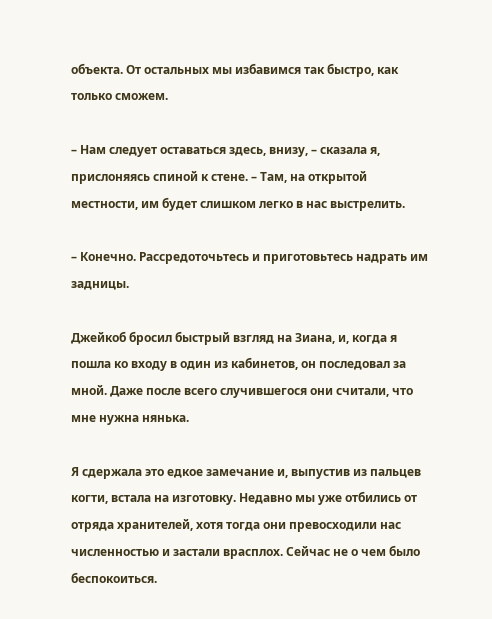объекта. От остальных мы избавимся так быстро, как только сможем.

– Нам следует оставаться здесь, внизу, – сказала я, прислоняясь спиной к стене. – Там, на открытой местности, им будет слишком легко в нас выстрелить.

– Конечно. Рассредоточьтесь и приготовьтесь надрать им задницы.

Джейкоб бросил быстрый взгляд на Зиана, и, когда я пошла ко входу в один из кабинетов, он последовал за мной. Даже после всего случившегося они считали, что мне нужна нянька.

Я сдержала это едкое замечание и, выпустив из пальцев когти, встала на изготовку. Недавно мы уже отбились от отряда хранителей, хотя тогда они превосходили нас численностью и застали врасплох. Сейчас не о чем было беспокоиться.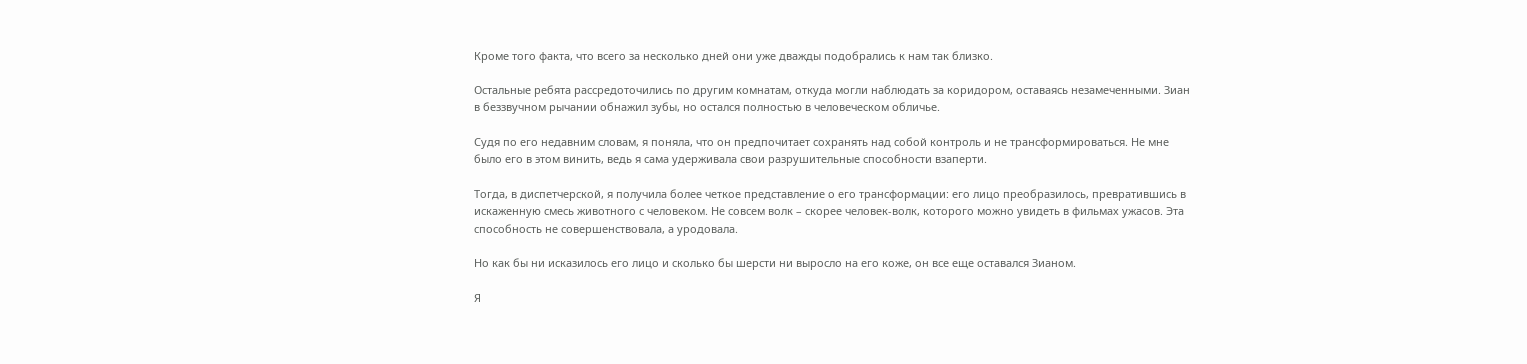Кроме того факта, что всего за несколько дней они уже дважды подобрались к нам так близко.

Остальные ребята рассредоточились по другим комнатам, откуда могли наблюдать за коридором, оставаясь незамеченными. Зиан в беззвучном рычании обнажил зубы, но остался полностью в человеческом обличье.

Судя по его недавним словам, я поняла, что он предпочитает сохранять над собой контроль и не трансформироваться. Не мне было его в этом винить, ведь я сама удерживала свои разрушительные способности взаперти.

Тогда, в диспетчерской, я получила более четкое представление о его трансформации: его лицо преобразилось, превратившись в искаженную смесь животного с человеком. Не совсем волк – скорее человек-волк, которого можно увидеть в фильмах ужасов. Эта способность не совершенствовала, а уродовала.

Но как бы ни исказилось его лицо и сколько бы шерсти ни выросло на его коже, он все еще оставался Зианом.

Я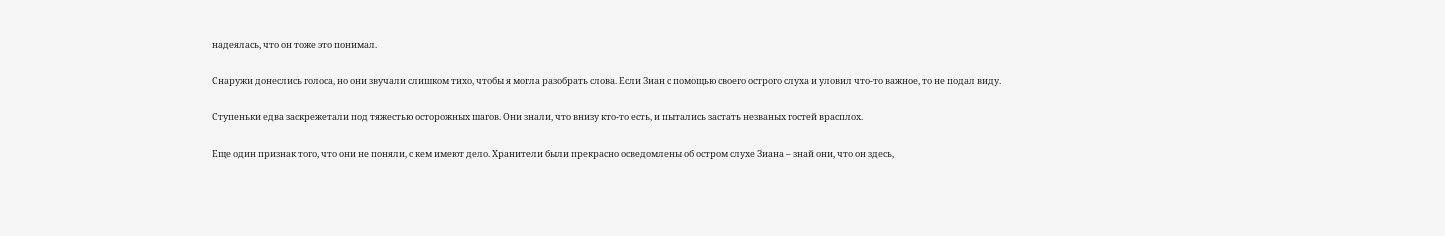надеялась, что он тоже это понимал.

Снаружи донеслись голоса, но они звучали слишком тихо, чтобы я могла разобрать слова. Если Зиан с помощью своего острого слуха и уловил что-то важное, то не подал виду.

Ступеньки едва заскрежетали под тяжестью осторожных шагов. Они знали, что внизу кто-то есть, и пытались застать незваных гостей врасплох.

Еще один признак того, что они не поняли, с кем имеют дело. Хранители были прекрасно осведомлены об остром слухе Зиана – знай они, что он здесь,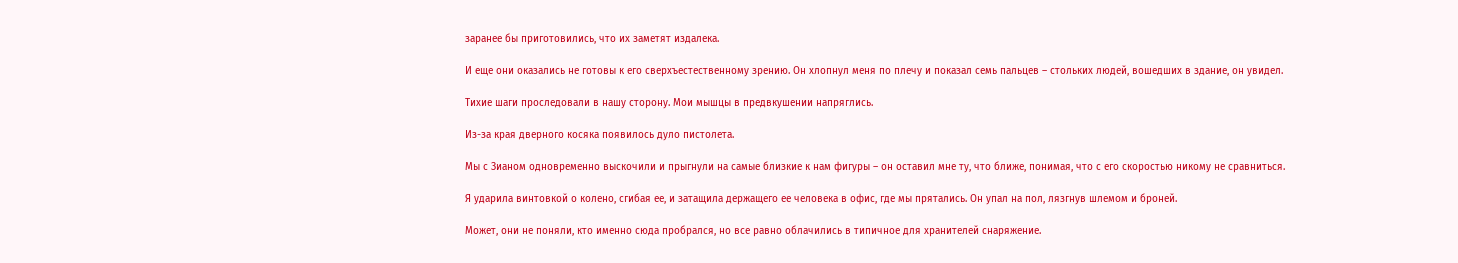заранее бы приготовились, что их заметят издалека.

И еще они оказались не готовы к его сверхъестественному зрению. Он хлопнул меня по плечу и показал семь пальцев – стольких людей, вошедших в здание, он увидел.

Тихие шаги проследовали в нашу сторону. Мои мышцы в предвкушении напряглись.

Из-за края дверного косяка появилось дуло пистолета.

Мы с Зианом одновременно выскочили и прыгнули на самые близкие к нам фигуры – он оставил мне ту, что ближе, понимая, что с его скоростью никому не сравниться.

Я ударила винтовкой о колено, сгибая ее, и затащила держащего ее человека в офис, где мы прятались. Он упал на пол, лязгнув шлемом и броней.

Может, они не поняли, кто именно сюда пробрался, но все равно облачились в типичное для хранителей снаряжение.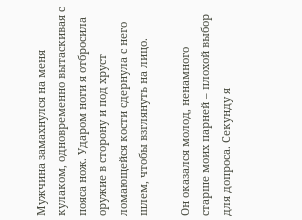Мужчина замахнулся на меня кулаком, одновременно вытаскивая с пояса нож. Ударом ноги я отбросила оружие в сторону и под хруст ломающейся кости сдернула с него шлем, чтобы взглянуть на лицо.

Он оказался молод, ненамного старше моих парней – плохой выбор для допроса. Секунду я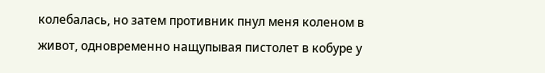колебалась, но затем противник пнул меня коленом в живот, одновременно нащупывая пистолет в кобуре у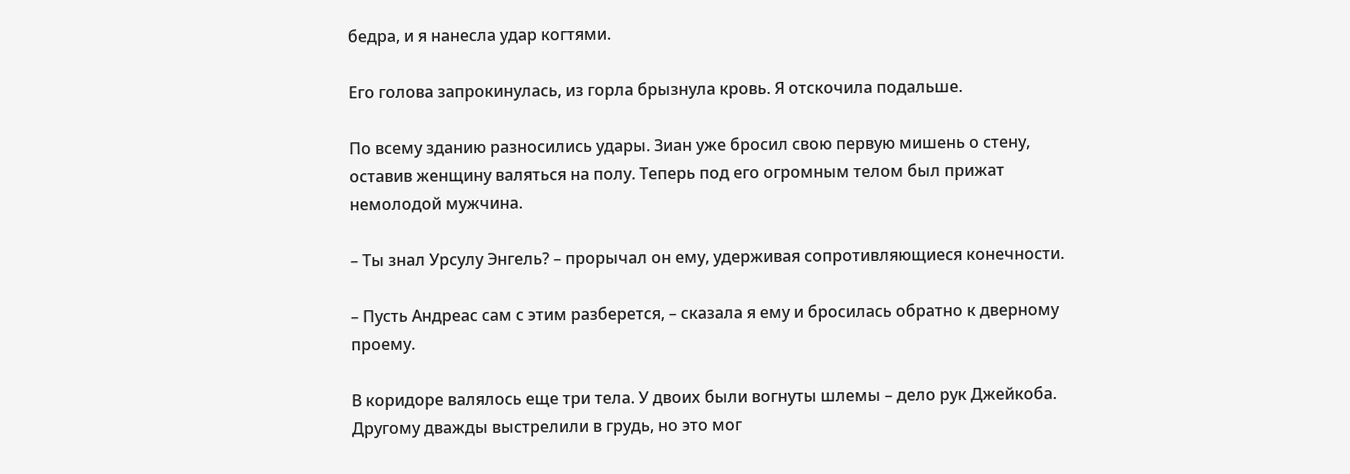бедра, и я нанесла удар когтями.

Его голова запрокинулась, из горла брызнула кровь. Я отскочила подальше.

По всему зданию разносились удары. Зиан уже бросил свою первую мишень о стену, оставив женщину валяться на полу. Теперь под его огромным телом был прижат немолодой мужчина.

– Ты знал Урсулу Энгель? – прорычал он ему, удерживая сопротивляющиеся конечности.

– Пусть Андреас сам с этим разберется, – сказала я ему и бросилась обратно к дверному проему.

В коридоре валялось еще три тела. У двоих были вогнуты шлемы – дело рук Джейкоба. Другому дважды выстрелили в грудь, но это мог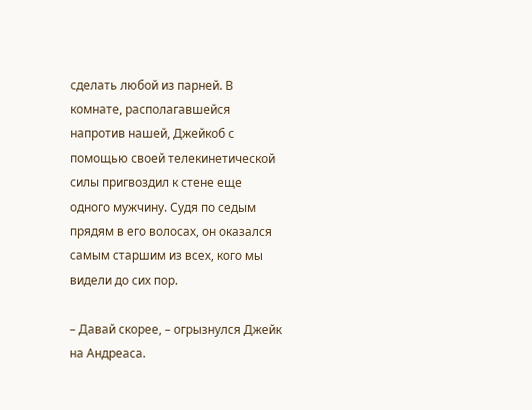сделать любой из парней. В комнате, располагавшейся напротив нашей, Джейкоб с помощью своей телекинетической силы пригвоздил к стене еще одного мужчину. Судя по седым прядям в его волосах, он оказался самым старшим из всех, кого мы видели до сих пор.

– Давай скорее, – огрызнулся Джейк на Андреаса.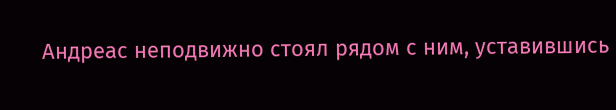Андреас неподвижно стоял рядом с ним, уставившись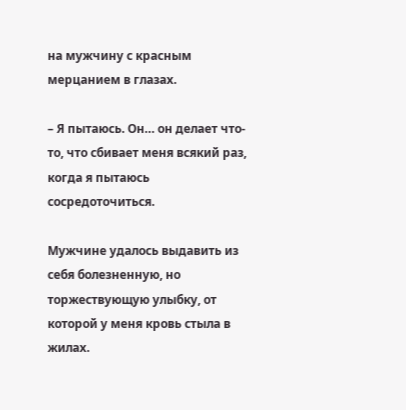на мужчину с красным мерцанием в глазах.

– Я пытаюсь. Он… он делает что-то, что сбивает меня всякий раз, когда я пытаюсь сосредоточиться.

Мужчине удалось выдавить из себя болезненную, но торжествующую улыбку, от которой у меня кровь стыла в жилах.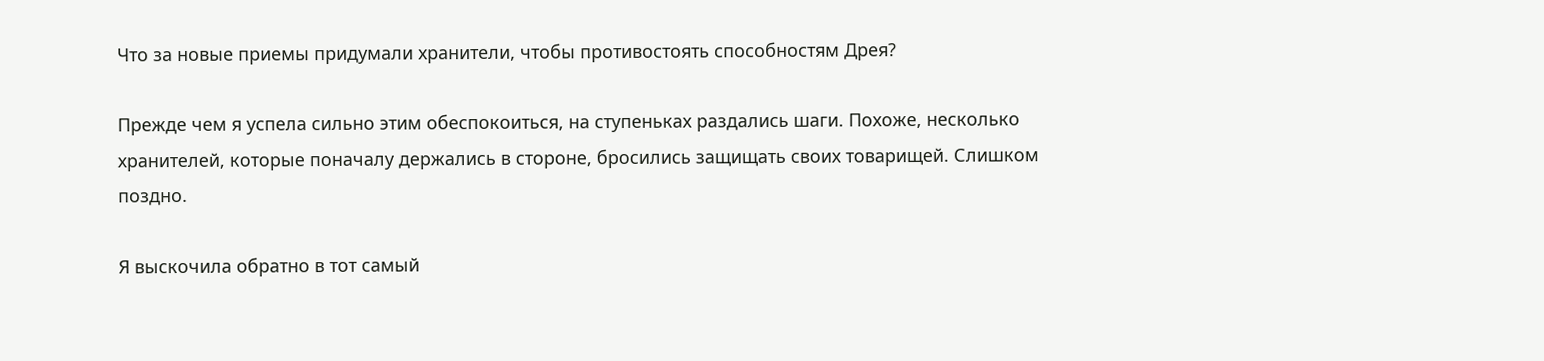Что за новые приемы придумали хранители, чтобы противостоять способностям Дрея?

Прежде чем я успела сильно этим обеспокоиться, на ступеньках раздались шаги. Похоже, несколько хранителей, которые поначалу держались в стороне, бросились защищать своих товарищей. Слишком поздно.

Я выскочила обратно в тот самый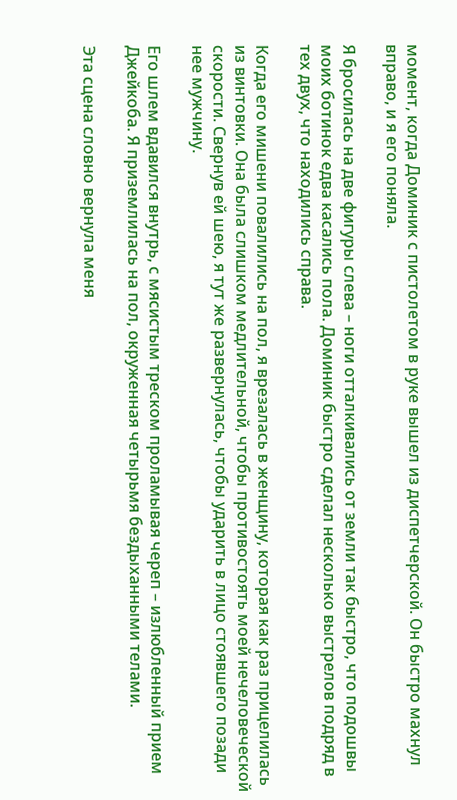момент, когда Доминик с пистолетом в руке вышел из диспетчерской. Он быстро махнул вправо, и я его поняла.

Я бросилась на две фигуры слева – ноги отталкивались от земли так быстро, что подошвы моих ботинок едва касались пола. Доминик быстро сделал несколько выстрелов подряд в тех двух, что находились справа.

Когда его мишени повалились на пол, я врезалась в женщину, которая как раз прицелилась из винтовки. Она была слишком медлительной, чтобы противостоять моей нечеловеческой скорости. Свернув ей шею, я тут же развернулась, чтобы ударить в лицо стоявшего позади нее мужчину.

Его шлем вдавился внутрь, с мясистым треском проламывая череп – излюбленный прием Джейкоба. Я приземлилась на пол, окруженная четырьмя бездыханными телами.

Эта сцена словно вернула меня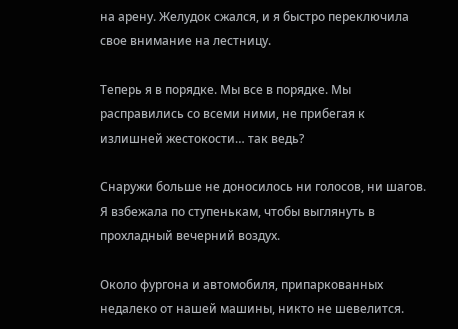на арену. Желудок сжался, и я быстро переключила свое внимание на лестницу.

Теперь я в порядке. Мы все в порядке. Мы расправились со всеми ними, не прибегая к излишней жестокости… так ведь?

Снаружи больше не доносилось ни голосов, ни шагов. Я взбежала по ступенькам, чтобы выглянуть в прохладный вечерний воздух.

Около фургона и автомобиля, припаркованных недалеко от нашей машины, никто не шевелится.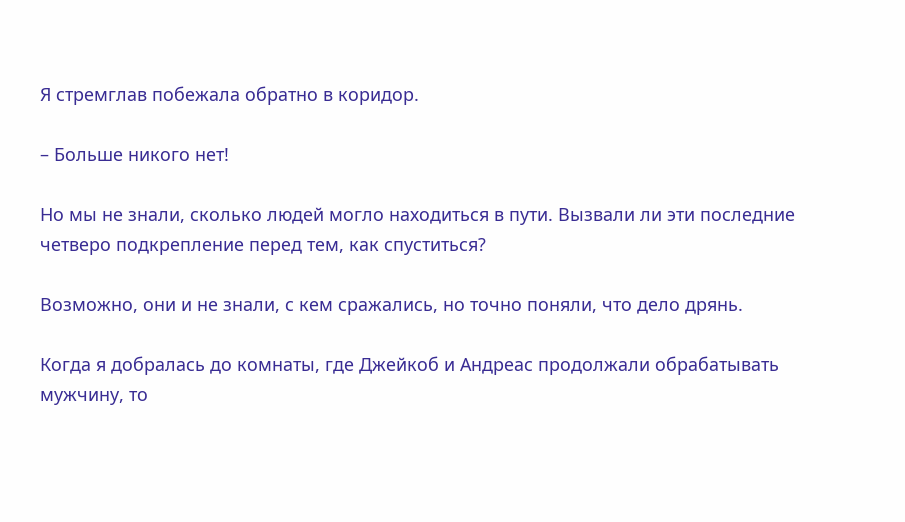Я стремглав побежала обратно в коридор.

– Больше никого нет!

Но мы не знали, сколько людей могло находиться в пути. Вызвали ли эти последние четверо подкрепление перед тем, как спуститься?

Возможно, они и не знали, с кем сражались, но точно поняли, что дело дрянь.

Когда я добралась до комнаты, где Джейкоб и Андреас продолжали обрабатывать мужчину, то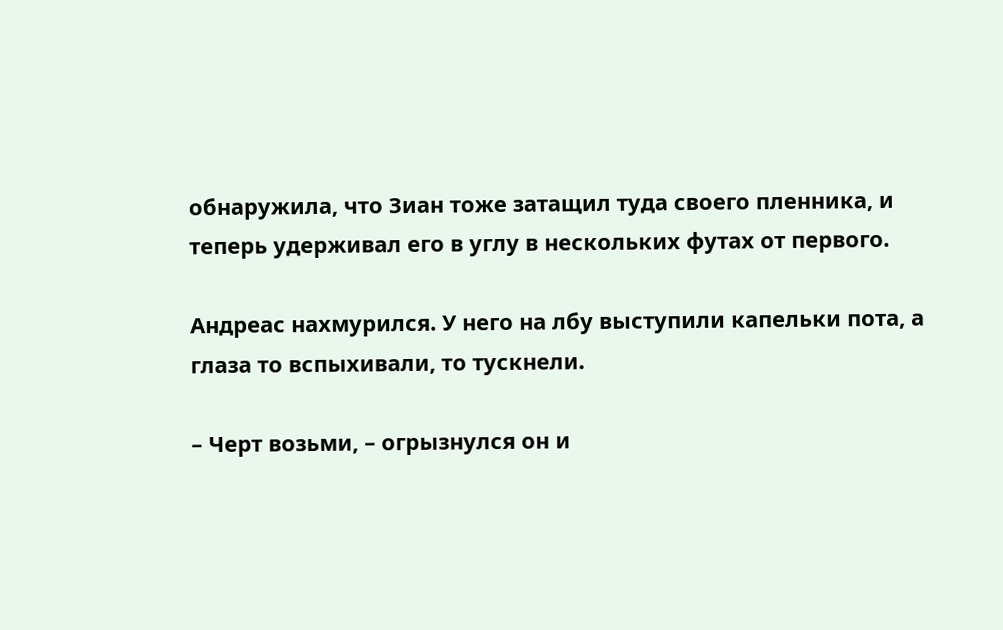обнаружила, что Зиан тоже затащил туда своего пленника, и теперь удерживал его в углу в нескольких футах от первого.

Андреас нахмурился. У него на лбу выступили капельки пота, а глаза то вспыхивали, то тускнели.

– Черт возьми, – огрызнулся он и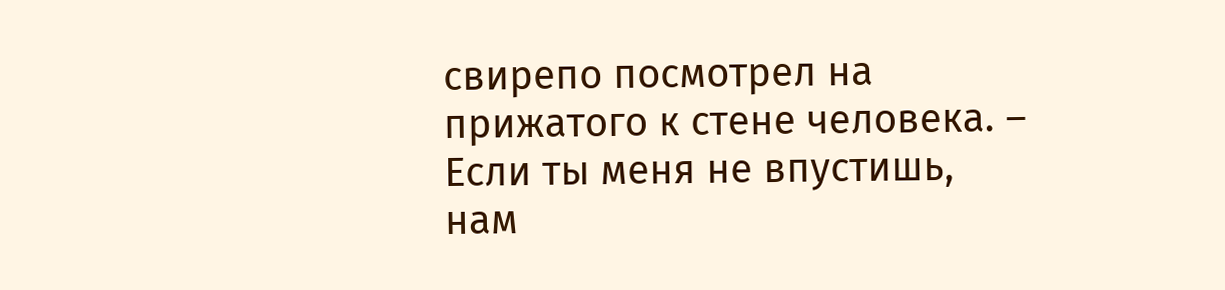свирепо посмотрел на прижатого к стене человека. – Если ты меня не впустишь, нам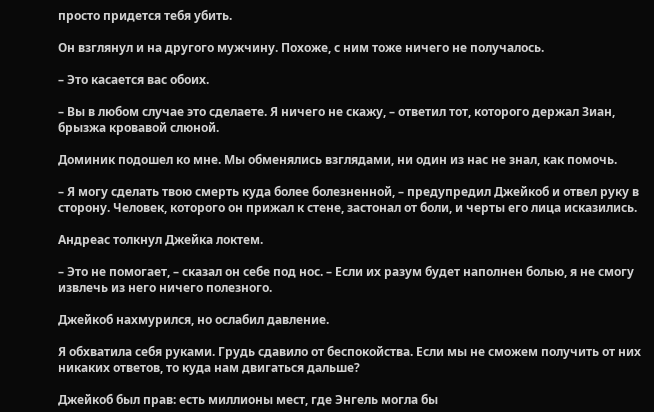просто придется тебя убить.

Он взглянул и на другого мужчину. Похоже, с ним тоже ничего не получалось.

– Это касается вас обоих.

– Вы в любом случае это сделаете. Я ничего не скажу, – ответил тот, которого держал Зиан, брызжа кровавой слюной.

Доминик подошел ко мне. Мы обменялись взглядами, ни один из нас не знал, как помочь.

– Я могу сделать твою смерть куда более болезненной, – предупредил Джейкоб и отвел руку в сторону. Человек, которого он прижал к стене, застонал от боли, и черты его лица исказились.

Андреас толкнул Джейка локтем.

– Это не помогает, – сказал он себе под нос. – Если их разум будет наполнен болью, я не смогу извлечь из него ничего полезного.

Джейкоб нахмурился, но ослабил давление.

Я обхватила себя руками. Грудь сдавило от беспокойства. Если мы не сможем получить от них никаких ответов, то куда нам двигаться дальше?

Джейкоб был прав: есть миллионы мест, где Энгель могла бы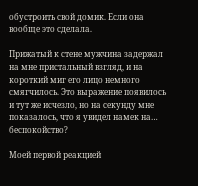обустроить свой домик. Если она вообще это сделала.

Прижатый к стене мужчина задержал на мне пристальный взгляд, и на короткий миг его лицо немного смягчилось. Это выражение появилось и тут же исчезло, но на секунду мне показалось, что я увидел намек на… беспокойство?

Моей первой реакцией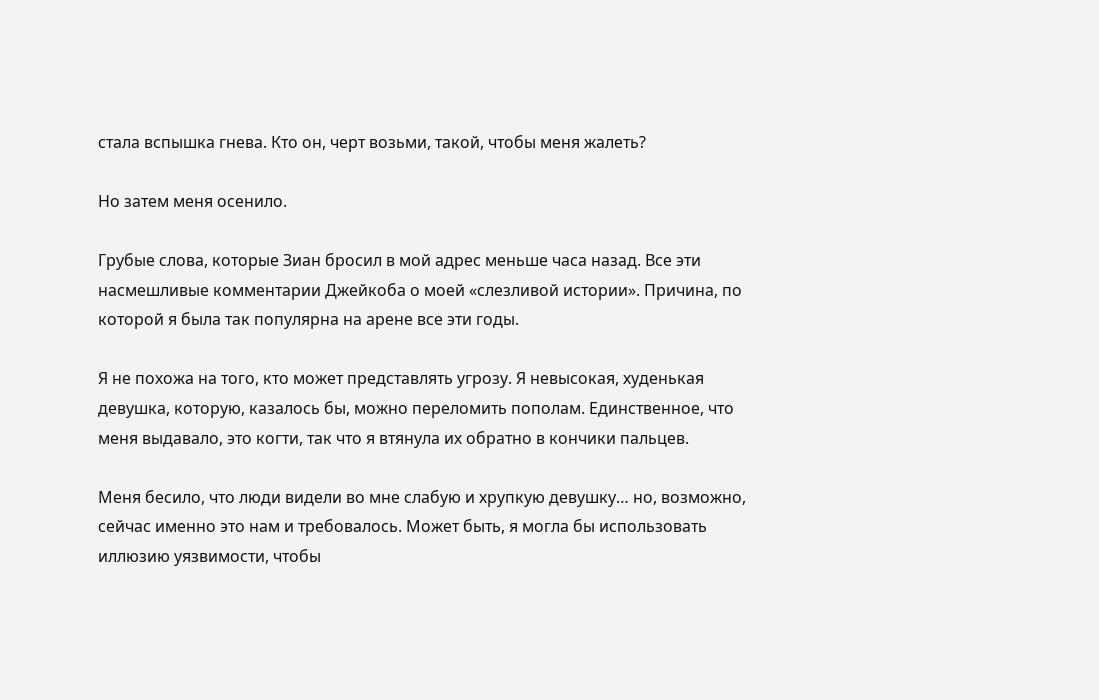стала вспышка гнева. Кто он, черт возьми, такой, чтобы меня жалеть?

Но затем меня осенило.

Грубые слова, которые Зиан бросил в мой адрес меньше часа назад. Все эти насмешливые комментарии Джейкоба о моей «слезливой истории». Причина, по которой я была так популярна на арене все эти годы.

Я не похожа на того, кто может представлять угрозу. Я невысокая, худенькая девушка, которую, казалось бы, можно переломить пополам. Единственное, что меня выдавало, это когти, так что я втянула их обратно в кончики пальцев.

Меня бесило, что люди видели во мне слабую и хрупкую девушку… но, возможно, сейчас именно это нам и требовалось. Может быть, я могла бы использовать иллюзию уязвимости, чтобы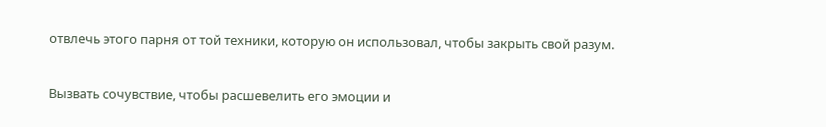отвлечь этого парня от той техники, которую он использовал, чтобы закрыть свой разум.

Вызвать сочувствие, чтобы расшевелить его эмоции и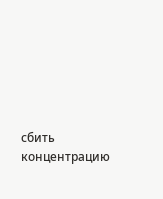сбить концентрацию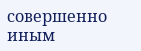совершенно иным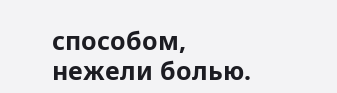способом, нежели болью.